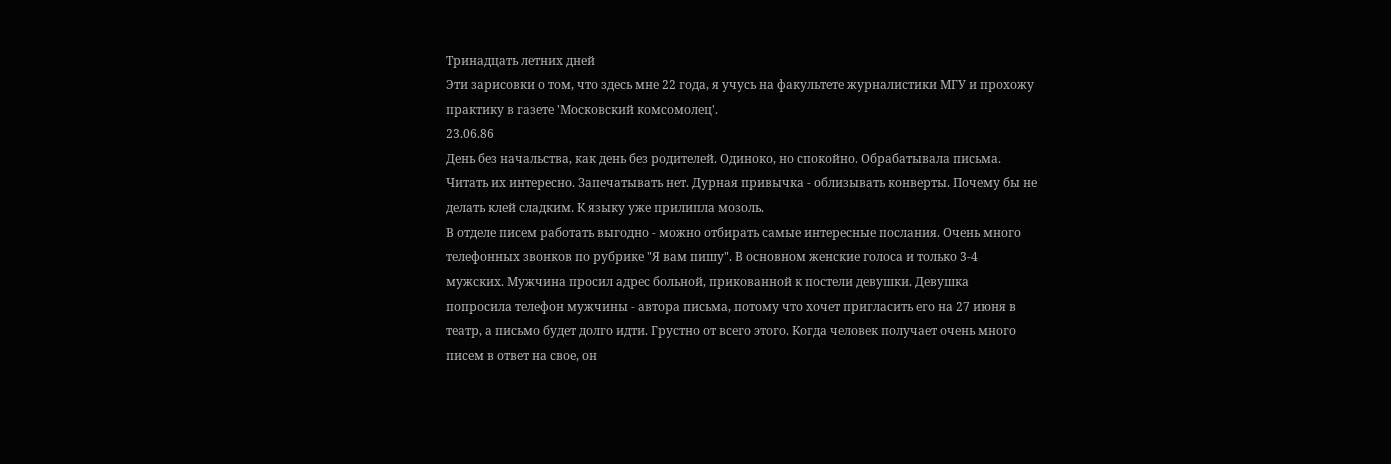Тринадцать летних дней
Эти зарисовки о том, что здесь мне 22 года, я учусь на факультете журналистики МГУ и прохожу практику в газете 'Московский комсомолец'.
23.06.86
День без начальства, как день без родителей. Одиноко, но спокойно. Обрабатывала письма. Читать их интересно. Запечатывать нет. Дурная привычка - облизывать конверты. Почему бы не делать клей сладким. К языку уже прилипла мозоль.
В отделе писем работать выгодно - можно отбирать самые интересные послания. Очень много телефонных звонков по рубрике "Я вам пишу". В основном женские голоса и только 3-4 мужских. Мужчина просил адрес больной, прикованной к постели девушки. Девушка попросила телефон мужчины - автора письма, потому что хочет пригласить его на 27 июня в театр, а письмо будет долго идти. Грустно от всего этого. Когда человек получает очень много писем в ответ на свое, он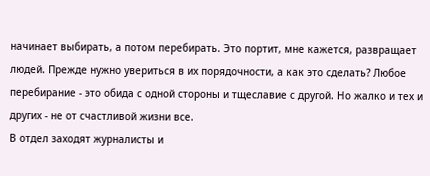начинает выбирать, а потом перебирать. Это портит, мне кажется, развращает людей. Прежде нужно увериться в их порядочности, а как это сделать? Любое перебирание - это обида с одной стороны и тщеславие с другой. Но жалко и тех и других - не от счастливой жизни все.
В отдел заходят журналисты и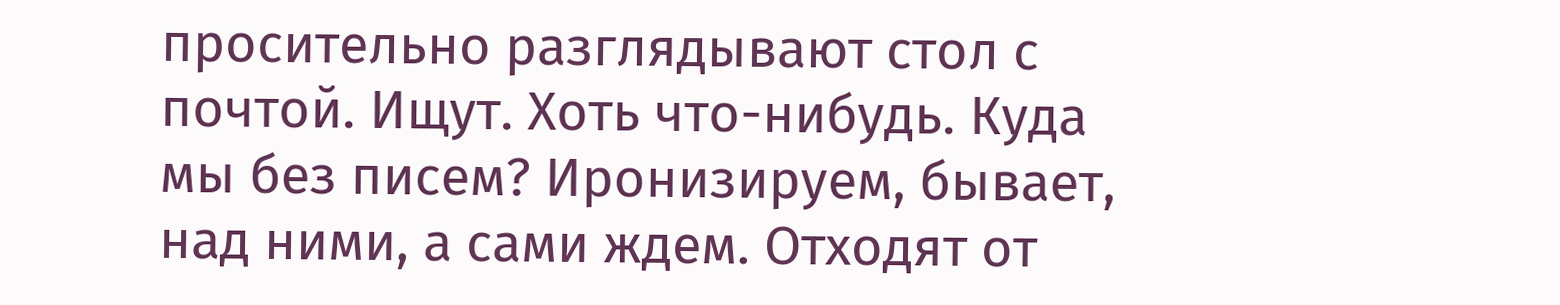просительно разглядывают стол с почтой. Ищут. Хоть что-нибудь. Куда мы без писем? Иронизируем, бывает, над ними, а сами ждем. Отходят от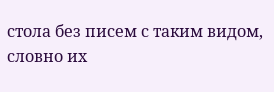стола без писем с таким видом, словно их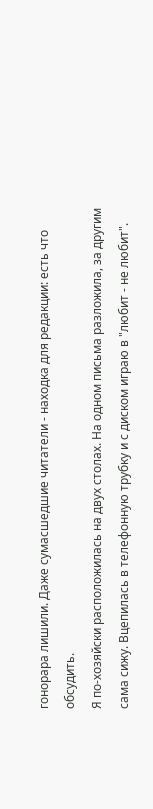гонорара лишили. Даже сумасшедшие читатели - находка для редакции: есть что обсудить.
Я по-хозяйски расположилась на двух столах. На одном письма разложила, за другим сама сижу. Вцепилась в телефонную трубку и с диском играю в "любит - не любит".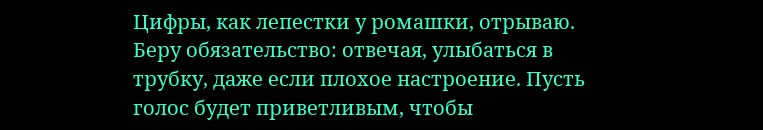Цифры, как лепестки у ромашки, отрываю. Беру обязательство: отвечая, улыбаться в трубку, даже если плохое настроение. Пусть голос будет приветливым, чтобы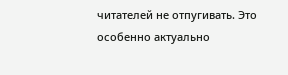читателей не отпугивать. Это особенно актуально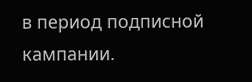в период подписной кампании.